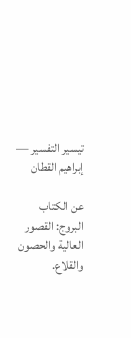تيسير التفسير — إبراهيم القطان

عن الكتاب
البروج: القصور العالية والحصون والقلاع.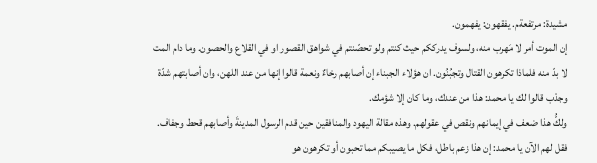مشيدة: مرتفعةم. يفقهون: يفهمون.
إن الموت أمر لا مَهرب منه، ولسوف يدرككم حيث كنتم ولو تحصّنتم في شواهق القصور او في القلاع والحصون. وما دام المت لا بدّ منه فلماذا تكرهون القتال وتجبُنُون. ان هؤلاء الجبناء إن أصابهم رخاءٌ ونعمة قالوا إنها من عند اللهن، وان أصابتهم شدّة وجدْب قالوا لك يا محمد: هذا من عندك، وما كان إلا شؤمك.
ولكُّ هذا ضعف في إيمانهم ونقص في عقولهم. وهذه مقالة اليهود والمنافقين حين قدم الرسول المدينةَ وأصابهم قحط وجفاف. فقل لهم الآن يا محمد: إن هذا زعم باطل، فكل ما يصيبكم مما تحبون أو تكرهون هو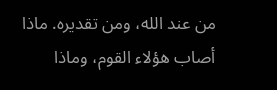من عند الله، ومن تقديره. ماذا أصاب هؤلاء القوم، وماذا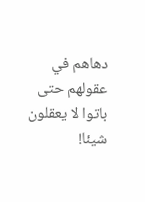دهاهم في عقولهم حتى باتوا لا يعقلون شيئا!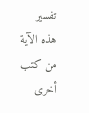تفسير هذه الآية من كتب أخرى